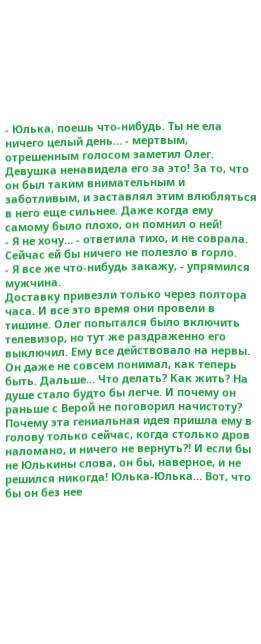- Юлька, поешь что-нибудь. Ты не ела ничего целый день… - мертвым, отрешенным голосом заметил Олег. Девушка ненавидела его за это! За то, что он был таким внимательным и заботливым, и заставлял этим влюбляться в него еще сильнее. Даже когда ему самому было плохо, он помнил о ней!
- Я не хочу… - ответила тихо, и не соврала. Сейчас ей бы ничего не полезло в горло.
- Я все же что-нибудь закажу, - упрямился мужчина.
Доставку привезли только через полтора часа. И все это время они провели в тишине. Олег попытался было включить телевизор, но тут же раздраженно его выключил. Ему все действовало на нервы. Он даже не совсем понимал, как теперь быть. Дальше… Что делать? Как жить? На душе стало будто бы легче. И почему он раньше с Верой не поговорил начистоту? Почему эта гениальная идея пришла ему в голову только сейчас, когда столько дров наломано, и ничего не вернуть?! И если бы не Юлькины слова, он бы, наверное, и не решился никогда! Юлька-Юлька… Вот, что бы он без нее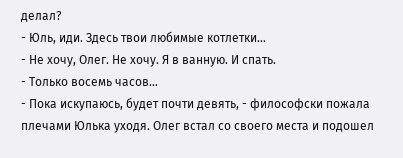делал?
- Юль, иди. Здесь твои любимые котлетки…
- Не хочу, Олег. Не хочу. Я в ванную. И спать.
- Только восемь часов…
- Пока искупаюсь, будет почти девять, - философски пожала плечами Юлька уходя. Олег встал со своего места и подошел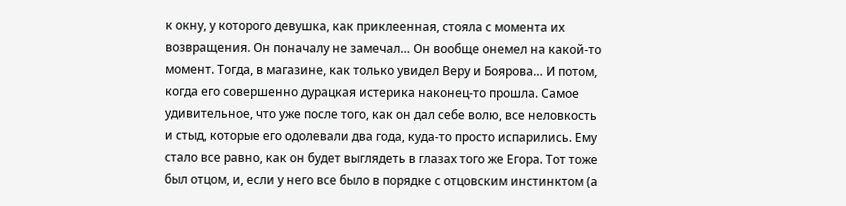к окну, у которого девушка, как приклеенная, стояла с момента их возвращения. Он поначалу не замечал… Он вообще онемел на какой-то момент. Тогда, в магазине, как только увидел Веру и Боярова… И потом, когда его совершенно дурацкая истерика наконец-то прошла. Самое удивительное, что уже после того, как он дал себе волю, все неловкость и стыд, которые его одолевали два года, куда-то просто испарились. Ему стало все равно, как он будет выглядеть в глазах того же Егора. Тот тоже был отцом, и, если у него все было в порядке с отцовским инстинктом (а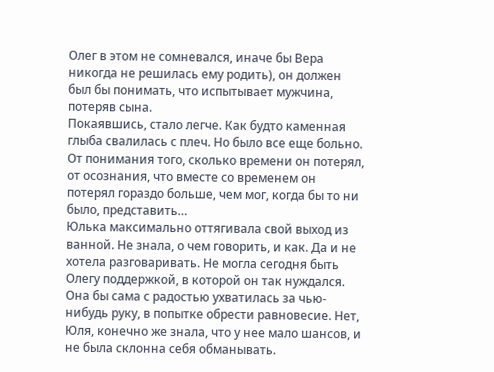Олег в этом не сомневался, иначе бы Вера никогда не решилась ему родить), он должен был бы понимать, что испытывает мужчина, потеряв сына.
Покаявшись, стало легче. Как будто каменная глыба свалилась с плеч. Но было все еще больно. От понимания того, сколько времени он потерял, от осознания, что вместе со временем он потерял гораздо больше, чем мог, когда бы то ни было, представить…
Юлька максимально оттягивала свой выход из ванной. Не знала, о чем говорить, и как. Да и не хотела разговаривать. Не могла сегодня быть Олегу поддержкой, в которой он так нуждался. Она бы сама с радостью ухватилась за чью-нибудь руку, в попытке обрести равновесие. Нет, Юля, конечно же знала, что у нее мало шансов, и не была склонна себя обманывать.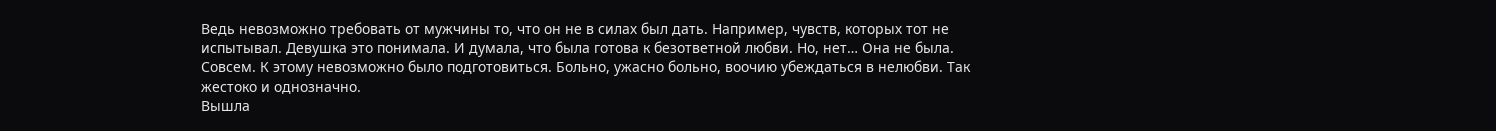Ведь невозможно требовать от мужчины то, что он не в силах был дать. Например, чувств, которых тот не испытывал. Девушка это понимала. И думала, что была готова к безответной любви. Но, нет… Она не была. Совсем. К этому невозможно было подготовиться. Больно, ужасно больно, воочию убеждаться в нелюбви. Так жестоко и однозначно.
Вышла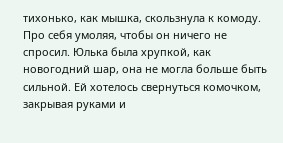тихонько, как мышка, скользнула к комоду. Про себя умоляя, чтобы он ничего не спросил. Юлька была хрупкой, как новогодний шар, она не могла больше быть сильной. Ей хотелось свернуться комочком, закрывая руками и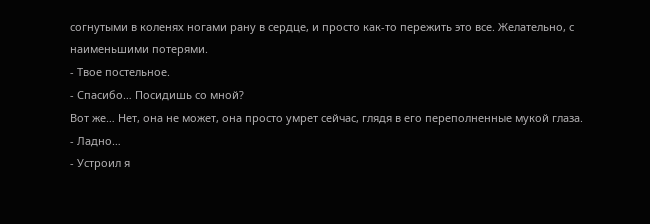согнутыми в коленях ногами рану в сердце, и просто как-то пережить это все. Желательно, с наименьшими потерями.
- Твое постельное.
- Спасибо… Посидишь со мной?
Вот же… Нет, она не может, она просто умрет сейчас, глядя в его переполненные мукой глаза.
- Ладно…
- Устроил я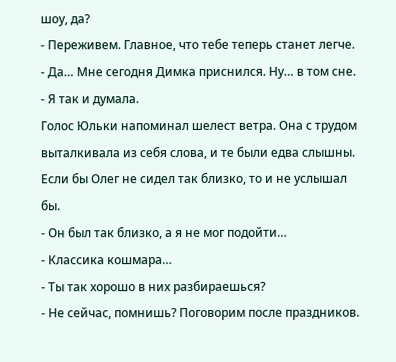шоу, да?
- Переживем. Главное, что тебе теперь станет легче.
- Да… Мне сегодня Димка приснился. Ну… в том сне.
- Я так и думала.
Голос Юльки напоминал шелест ветра. Она с трудом выталкивала из себя слова, и те были едва слышны. Если бы Олег не сидел так близко, то и не услышал бы.
- Он был так близко, а я не мог подойти…
- Классика кошмара…
- Ты так хорошо в них разбираешься?
- Не сейчас, помнишь? Поговорим после праздников.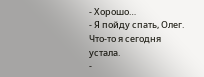- Хорошо…
- Я пойду спать, Олег. Что-то я сегодня устала.
-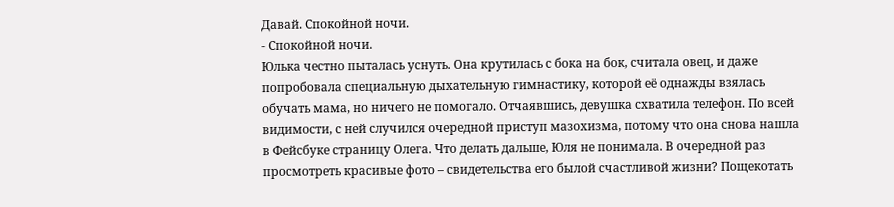Давай. Спокойной ночи.
- Спокойной ночи.
Юлька честно пыталась уснуть. Она крутилась с бока на бок, считала овец, и даже попробовала специальную дыхательную гимнастику, которой её однажды взялась обучать мама, но ничего не помогало. Отчаявшись, девушка схватила телефон. По всей видимости, с ней случился очередной приступ мазохизма, потому что она снова нашла в Фейсбуке страницу Олега. Что делать дальше, Юля не понимала. В очередной раз просмотреть красивые фото – свидетельства его былой счастливой жизни? Пощекотать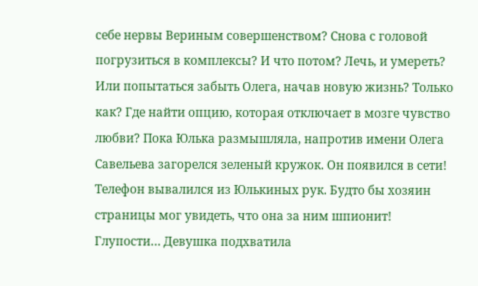себе нервы Вериным совершенством? Снова с головой погрузиться в комплексы? И что потом? Лечь, и умереть? Или попытаться забыть Олега, начав новую жизнь? Только как? Где найти опцию, которая отключает в мозге чувство любви? Пока Юлька размышляла, напротив имени Олега Савельева загорелся зеленый кружок. Он появился в сети! Телефон вывалился из Юлькиных рук. Будто бы хозяин страницы мог увидеть, что она за ним шпионит! Глупости… Девушка подхватила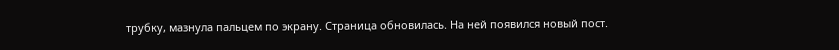трубку, мазнула пальцем по экрану. Страница обновилась. На ней появился новый пост.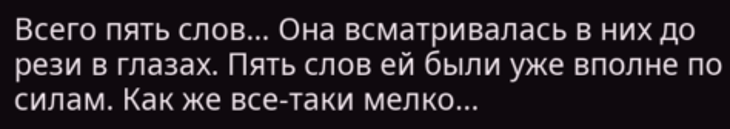Всего пять слов… Она всматривалась в них до рези в глазах. Пять слов ей были уже вполне по силам. Как же все-таки мелко...